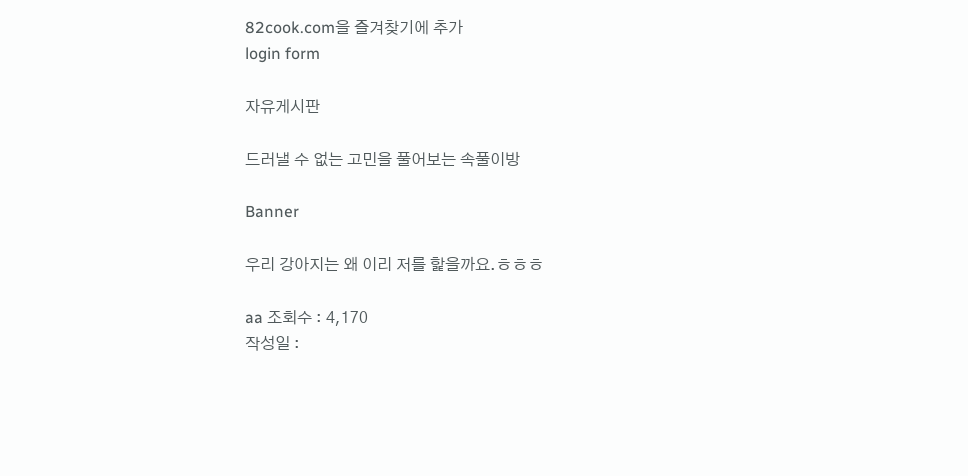82cook.com을 즐겨찾기에 추가
login form

자유게시판

드러낼 수 없는 고민을 풀어보는 속풀이방

Banner

우리 강아지는 왜 이리 저를 핥을까요.ㅎㅎㅎ

aa 조회수 : 4,170
작성일 :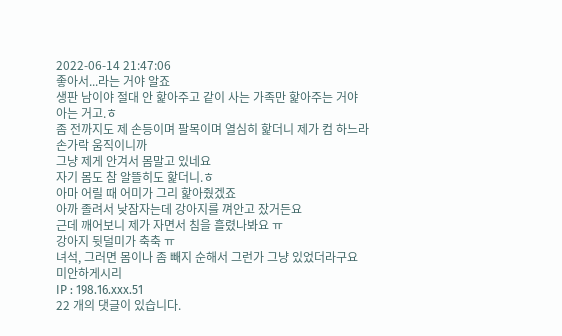2022-06-14 21:47:06
좋아서...라는 거야 알죠
생판 남이야 절대 안 핥아주고 같이 사는 가족만 핥아주는 거야 아는 거고.ㅎ
좀 전까지도 제 손등이며 팔목이며 열심히 핥더니 제가 컴 하느라 손가락 움직이니까
그냥 제게 안겨서 몸말고 있네요
자기 몸도 참 알뜰히도 핥더니.ㅎ
아마 어릴 때 어미가 그리 핥아줬겠죠
아까 졸려서 낮잠자는데 강아지를 껴안고 잤거든요
근데 깨어보니 제가 자면서 침을 흘렸나봐요 ㅠ
강아지 뒷덜미가 축축 ㅠ
녀석, 그러면 몸이나 좀 빼지 순해서 그런가 그냥 있었더라구요
미안하게시리
IP : 198.16.xxx.51
22 개의 댓글이 있습니다.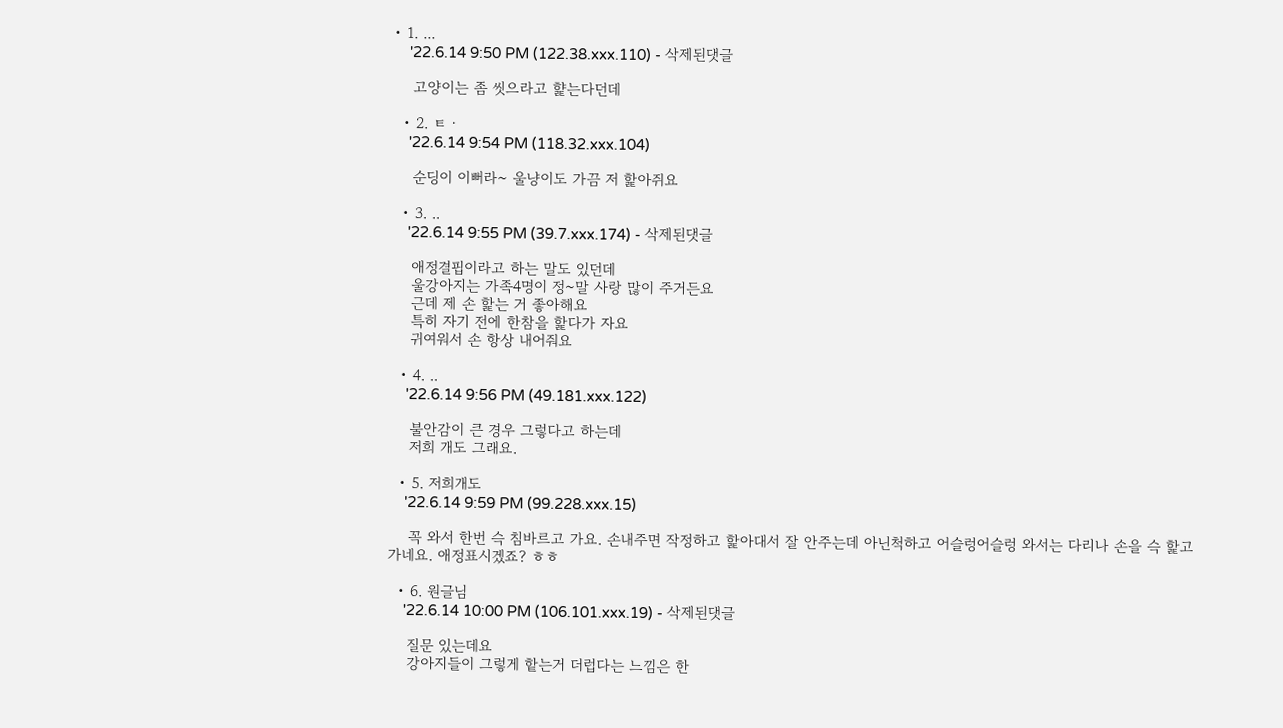• 1. ...
    '22.6.14 9:50 PM (122.38.xxx.110) - 삭제된댓글

    고양이는 좀 씻으라고 햝는다던데

  • 2. ㅌㆍ
    '22.6.14 9:54 PM (118.32.xxx.104)

    순딩이 이뻐라~ 울냥이도 가끔 저 핥아쥐요

  • 3. ..
    '22.6.14 9:55 PM (39.7.xxx.174) - 삭제된댓글

    애정결핍이라고 하는 말도 있던데
    울강아지는 가족4명이 정~말 사랑 많이 주거든요
    근데 제 손 핥는 거 좋아해요
    특히 자기 전에 한참을 핥다가 자요
    귀여워서 손 항상 내어줘요

  • 4. ..
    '22.6.14 9:56 PM (49.181.xxx.122)

    불안감이 큰 경우 그렇다고 하는데
    저희 개도 그래요.

  • 5. 저희개도
    '22.6.14 9:59 PM (99.228.xxx.15)

    꼭 와서 한번 슥 침바르고 가요. 손내주면 작정하고 핥아대서 잘 안주는데 아닌척하고 어슬렁어슬렁 와서는 다리나 손을 슥 핥고 가네요. 애정표시겠죠? ㅎㅎ

  • 6. 원글님
    '22.6.14 10:00 PM (106.101.xxx.19) - 삭제된댓글

    질문 있는데요
    강아지들이 그렇게 핱는거 더럽다는 느낌은 한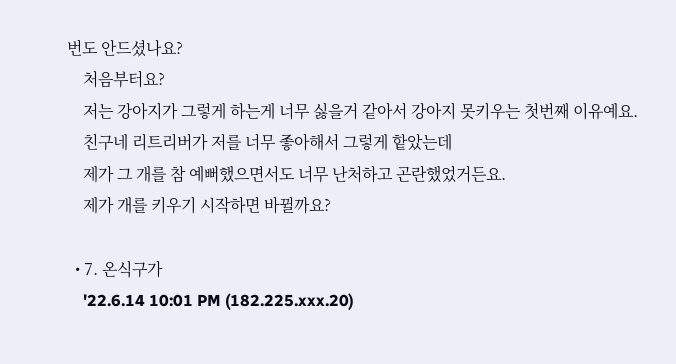번도 안드셨나요?
    처음부터요?
    저는 강아지가 그렇게 하는게 너무 싫을거 같아서 강아지 못키우는 첫번째 이유예요.
    친구네 리트리버가 저를 너무 좋아해서 그렇게 핱았는데
    제가 그 개를 참 예뻐했으면서도 너무 난처하고 곤란했었거든요.
    제가 개를 키우기 시작하면 바뀔까요?

  • 7. 온식구가
    '22.6.14 10:01 PM (182.225.xxx.20)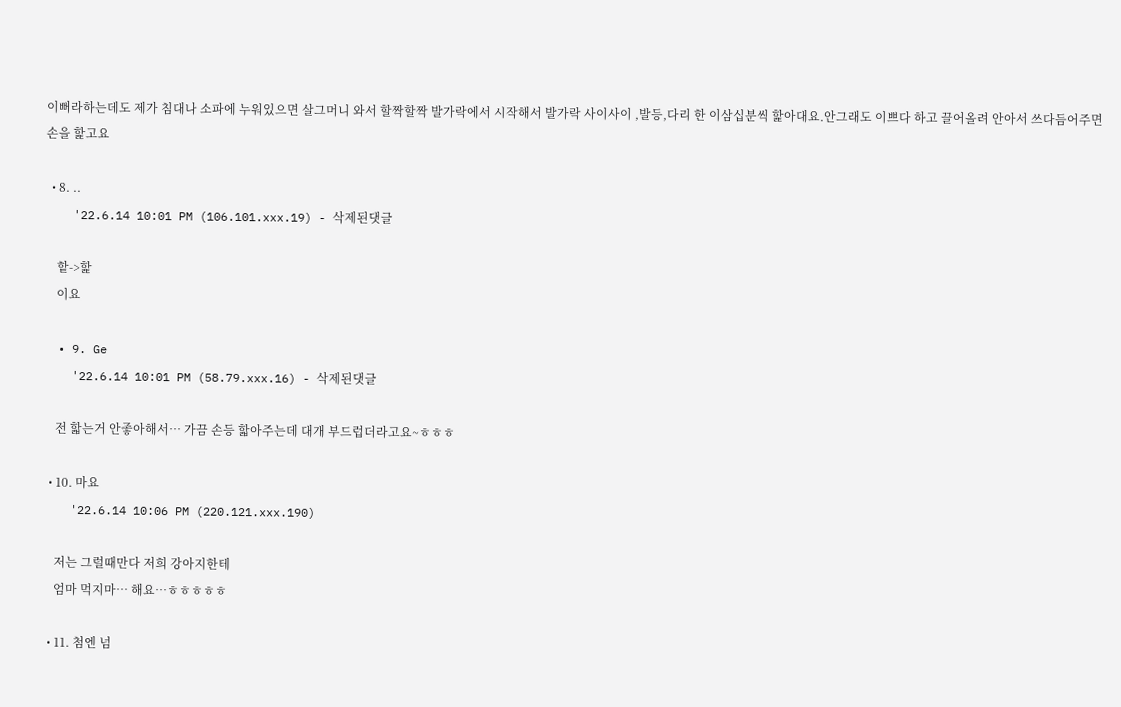이뻐라하는데도 제가 침대나 소파에 누워있으면 살그머니 와서 할짝할짝 발가락에서 시작해서 발가락 사이사이 ,발등,다리 한 이삼십분씩 핥아대요.안그래도 이쁘다 하고 끌어올려 안아서 쓰다듬어주면 손을 핥고요

  • 8. ..
    '22.6.14 10:01 PM (106.101.xxx.19) - 삭제된댓글

    핱->핥
    이요

  • 9. Ge
    '22.6.14 10:01 PM (58.79.xxx.16) - 삭제된댓글

    전 핣는거 안좋아해서… 가끔 손등 핣아주는데 대개 부드럽더라고요~ㅎㅎㅎ

  • 10. 마요
    '22.6.14 10:06 PM (220.121.xxx.190)

    저는 그럴때만다 저희 강아지한테
    엄마 먹지마… 해요…ㅎㅎㅎㅎㅎ

  • 11. 첨엔 넘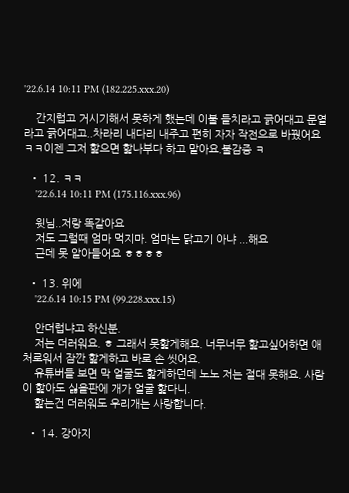'22.6.14 10:11 PM (182.225.xxx.20)

    간지럽고 거시기해서 못하게 했는데 이불 들치라고 긁어대고 문열라고 긁어대고..차라리 내다리 내주고 편히 자자 작전으로 바꿨어요 ㅋㅋ이젠 그저 핥으면 핥나부다 하고 말아요.불감증 ㅋ

  • 12. ㅋㅋ
    '22.6.14 10:11 PM (175.116.xxx.96)

    윗님..저랑 똑같아요
    저도 그럴때 엄마 먹지마. 엄마는 닭고기 아냐 ...해요
    근데 못 알아들어요 ㅎㅎㅎㅎ

  • 13. 위에
    '22.6.14 10:15 PM (99.228.xxx.15)

    안더럽냐고 하신분.
    저는 더러워요. ㅎ 그래서 못핥게해요. 너무너무 핥고싶어하면 애처로워서 잠깐 핥게하고 바로 손 씻어요.
    유튜버들 보면 막 얼굴도 핥게하던데 노노 저는 절대 못해요. 사람이 핥아도 싫을판에 개가 얼굴 핥다니.
    핥는건 더러워도 우리개는 사랑합니다.

  • 14. 강아지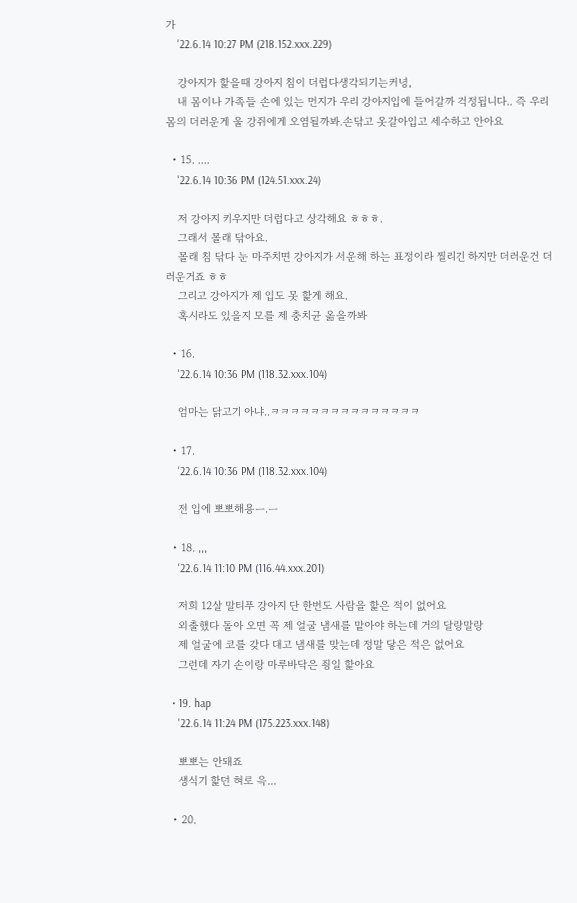가
    '22.6.14 10:27 PM (218.152.xxx.229)

    강아지가 핥을때 강아지 침이 더럽다생각되기는커녕,
    내 몸이나 가족들 손에 있는 먼지가 우리 강아지입에 들어갈까 걱정됩니다.. 즉 우리몸의 더러운게 울 강쥐에게 오염될까봐.손닦고 옷갈아입고 세수하고 안아요

  • 15. ....
    '22.6.14 10:36 PM (124.51.xxx.24)

    저 강아지 키우지만 더럽다고 상각해요 ㅎㅎㅎ.
    그래서 몰래 닦아요.
    몰래 침 닦다 눈 마주치면 강아지가 서운해 하는 표정이라 찔리긴 하지만 더러운건 더러운거죠 ㅎㅎ
    그리고 강아지가 제 입도 못 핥게 해요.
    혹시라도 있을지 모를 제 충치균 옮을까봐

  • 16.
    '22.6.14 10:36 PM (118.32.xxx.104)

    엄마는 닭고기 아냐..ㅋㅋㅋㅋㅋㅋㅋㅋㅋㅋㅋㅋㅋㅋㅋ

  • 17.
    '22.6.14 10:36 PM (118.32.xxx.104)

    전 입에 뽀뽀해용ㅡ.ㅡ

  • 18. ,,,
    '22.6.14 11:10 PM (116.44.xxx.201)

    저희 12살 말티푸 강아지 단 한번도 사람을 핥은 적이 없어요
    외출했다 돌아 오면 꼭 제 얼굴 냄새를 맡아야 하는데 거의 달랑말랑
    제 얼굴에 코를 갖다 대고 냄새를 맞는데 정말 닿은 적은 없어요
    그런데 자기 손이랑 마루바닥은 죙일 핥아요

  • 19. hap
    '22.6.14 11:24 PM (175.223.xxx.148)

    뽀뽀는 안돼죠
    생식기 핥던 혀로 윽...

  • 20.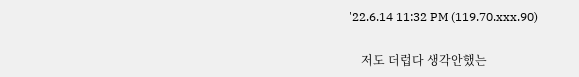'22.6.14 11:32 PM (119.70.xxx.90)

    저도 더럽다 생각안했는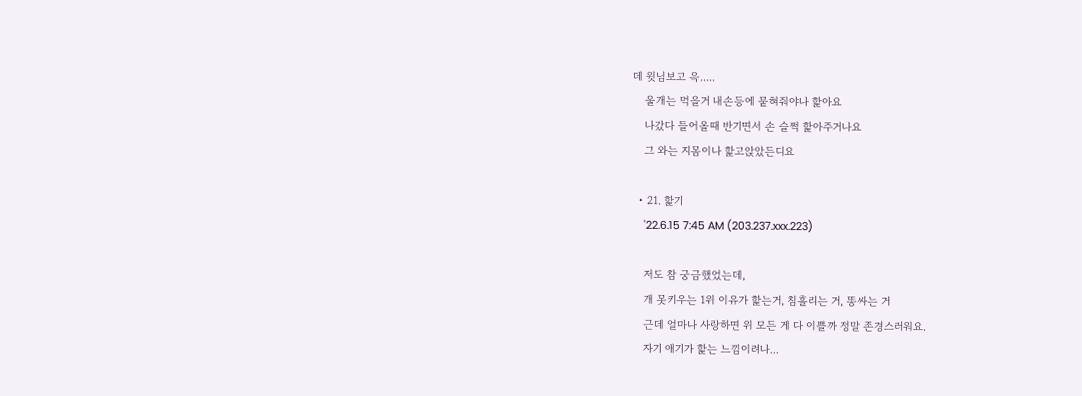데 윗님보고 윽.....
    울개는 먹을거 내손등에 뭍혀줘야나 핥아요
    나갔다 들어올때 반기면서 손 슬쩍 핥아주거나요
    그 와는 지몸이나 핥고앉았든디요

  • 21. 핥기
    '22.6.15 7:45 AM (203.237.xxx.223)

    저도 참 궁금했었는데,
    개 못키우는 1위 이유가 핥는거, 침흘리는 거, 똥싸는 거
    근데 얼마나 사랑하면 위 모든 게 다 이쁠까 정말 존경스러워요.
    자기 애기가 핥는 느낌이려나...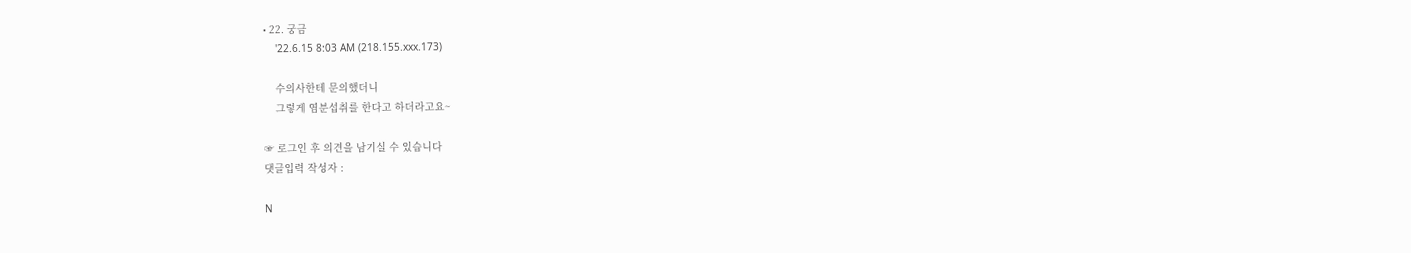• 22. 궁금
    '22.6.15 8:03 AM (218.155.xxx.173)

    수의사한테 문의했더니
    그렇게 염분섭취를 한다고 하더라고요~

☞ 로그인 후 의견을 남기실 수 있습니다
댓글입력 작성자 :

N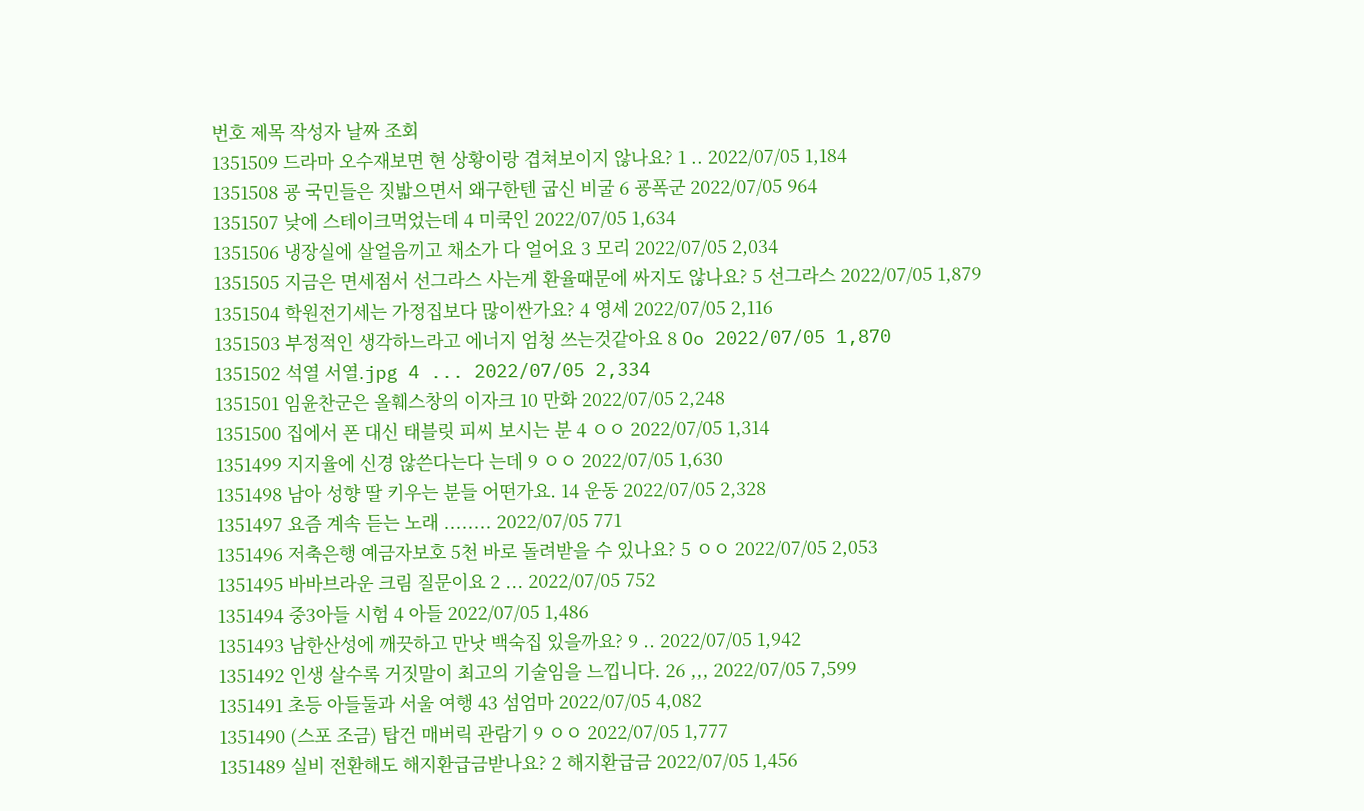번호 제목 작성자 날짜 조회
1351509 드라마 오수재보면 현 상황이랑 겹쳐보이지 않나요? 1 .. 2022/07/05 1,184
1351508 굥 국민들은 짓밟으면서 왜구한텐 굽신 비굴 6 굥폭군 2022/07/05 964
1351507 낮에 스테이크먹었는데 4 미쿡인 2022/07/05 1,634
1351506 냉장실에 살얼음끼고 채소가 다 얼어요 3 모리 2022/07/05 2,034
1351505 지금은 면세점서 선그라스 사는게 환율때문에 싸지도 않나요? 5 선그라스 2022/07/05 1,879
1351504 학원전기세는 가정집보다 많이싼가요? 4 영세 2022/07/05 2,116
1351503 부정적인 생각하느라고 에너지 엄청 쓰는것같아요 8 Oo 2022/07/05 1,870
1351502 석열 서열.jpg 4 ... 2022/07/05 2,334
1351501 임윤찬군은 올훼스창의 이자크 10 만화 2022/07/05 2,248
1351500 집에서 폰 대신 태블릿 피씨 보시는 분 4 ㅇㅇ 2022/07/05 1,314
1351499 지지율에 신경 않쓴다는다 는데 9 ㅇㅇ 2022/07/05 1,630
1351498 남아 성향 딸 키우는 분들 어떤가요. 14 운동 2022/07/05 2,328
1351497 요즘 계속 듣는 노래 ........ 2022/07/05 771
1351496 저축은행 예금자보호 5천 바로 돌려받을 수 있나요? 5 ㅇㅇ 2022/07/05 2,053
1351495 바바브라운 크림 질문이요 2 ... 2022/07/05 752
1351494 중3아들 시험 4 아들 2022/07/05 1,486
1351493 남한산성에 깨끗하고 만낫 백숙집 있을까요? 9 .. 2022/07/05 1,942
1351492 인생 살수록 거짓말이 최고의 기술임을 느낍니다. 26 ,,, 2022/07/05 7,599
1351491 초등 아들둘과 서울 여행 43 섬엄마 2022/07/05 4,082
1351490 (스포 조금) 탑건 매버릭 관람기 9 ㅇㅇ 2022/07/05 1,777
1351489 실비 전환해도 해지환급금받나요? 2 해지환급금 2022/07/05 1,456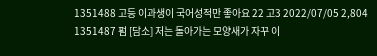1351488 고등 이과생이 국어성적만 좋아요 22 고3 2022/07/05 2,804
1351487 펌 [담소] 저는 돌아가는 모양새가 자꾸 이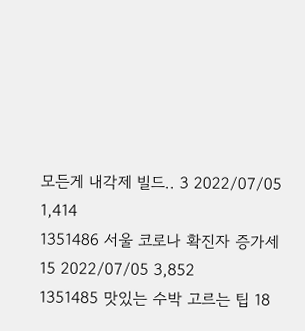모든게 내각제 빌드.. 3 2022/07/05 1,414
1351486 서울 코로나 확진자 증가세 15 2022/07/05 3,852
1351485 맛있는 수박 고르는 팁 18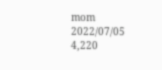mom 2022/07/05 4,220